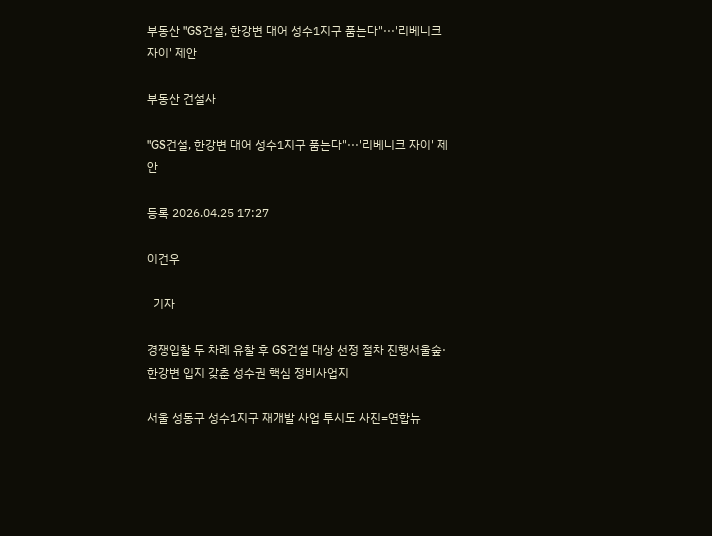부동산 "GS건설, 한강변 대어 성수1지구 품는다"···'리베니크 자이' 제안

부동산 건설사

"GS건설, 한강변 대어 성수1지구 품는다"···'리베니크 자이' 제안

등록 2026.04.25 17:27

이건우

  기자

경쟁입찰 두 차례 유찰 후 GS건설 대상 선정 절차 진행서울숲·한강변 입지 갖춘 성수권 핵심 정비사업지

서울 성동구 성수1지구 재개발 사업 투시도 사진=연합뉴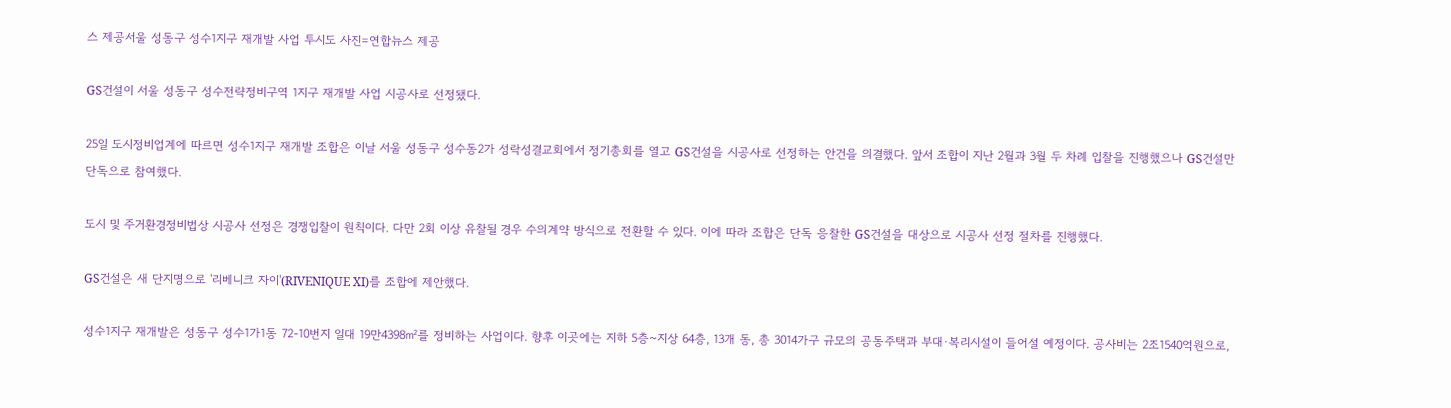스 제공서울 성동구 성수1지구 재개발 사업 투시도 사진=연합뉴스 제공

GS건설이 서울 성동구 성수전략정비구역 1지구 재개발 사업 시공사로 선정됐다.

25일 도시정비업계에 따르면 성수1지구 재개발 조합은 이날 서울 성동구 성수동2가 성락성결교회에서 정기총회를 열고 GS건설을 시공사로 선정하는 안건을 의결했다. 앞서 조합이 지난 2월과 3월 두 차례 입찰을 진행했으나 GS건설만 단독으로 참여했다.

도시 및 주거환경정비법상 시공사 선정은 경쟁입찰이 원칙이다. 다만 2회 이상 유찰될 경우 수의계약 방식으로 전환할 수 있다. 이에 따라 조합은 단독 응찰한 GS건설을 대상으로 시공사 선정 절차를 진행했다.

GS건설은 새 단지명으로 '리베니크 자이'(RIVENIQUE XI)를 조합에 제안했다.

성수1지구 재개발은 성동구 성수1가1동 72-10번지 일대 19만4398㎡를 정비하는 사업이다. 향후 이곳에는 지하 5층~지상 64층, 13개 동, 총 3014가구 규모의 공동주택과 부대·복리시설이 들어설 예정이다. 공사비는 2조1540억원으로,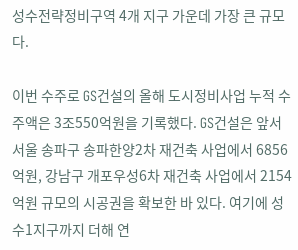성수전략정비구역 4개 지구 가운데 가장 큰 규모다.

이번 수주로 GS건설의 올해 도시정비사업 누적 수주액은 3조550억원을 기록했다. GS건설은 앞서 서울 송파구 송파한양2차 재건축 사업에서 6856억원, 강남구 개포우성6차 재건축 사업에서 2154억원 규모의 시공권을 확보한 바 있다. 여기에 성수1지구까지 더해 연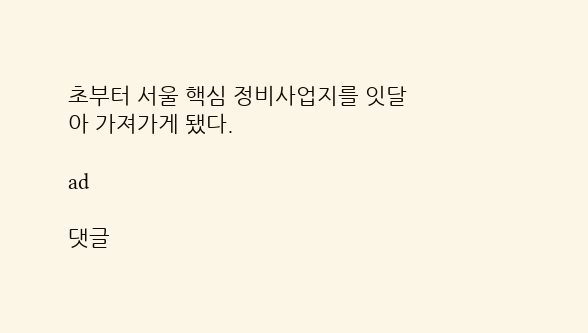초부터 서울 핵심 정비사업지를 잇달아 가져가게 됐다.

ad

댓글